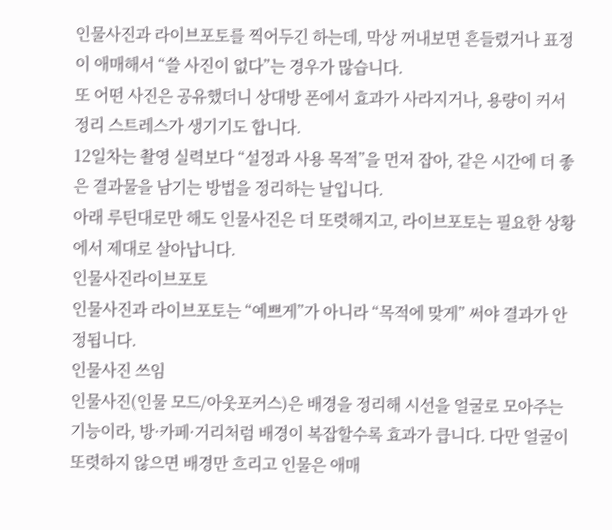인물사진과 라이브포토를 찍어두긴 하는데, 막상 꺼내보면 흔들렸거나 표정이 애매해서 “쓸 사진이 없다”는 경우가 많습니다.
또 어떤 사진은 공유했더니 상대방 폰에서 효과가 사라지거나, 용량이 커서 정리 스트레스가 생기기도 합니다.
12일차는 촬영 실력보다 “설정과 사용 목적”을 먼저 잡아, 같은 시간에 더 좋은 결과물을 남기는 방법을 정리하는 날입니다.
아래 루틴대로만 해도 인물사진은 더 또렷해지고, 라이브포토는 필요한 상황에서 제대로 살아납니다.
인물사진라이브포토
인물사진과 라이브포토는 “예쁘게”가 아니라 “목적에 맞게” 써야 결과가 안정됩니다.
인물사진 쓰임
인물사진(인물 모드/아웃포커스)은 배경을 정리해 시선을 얼굴로 모아주는 기능이라, 방·카페·거리처럼 배경이 복잡할수록 효과가 큽니다. 다만 얼굴이 또렷하지 않으면 배경만 흐리고 인물은 애매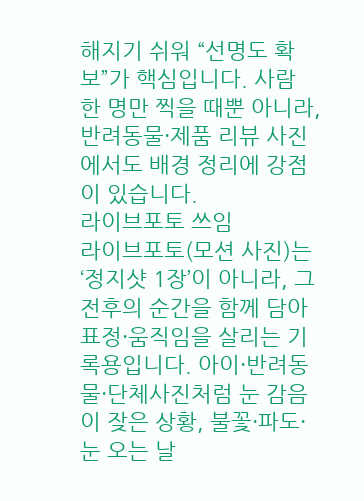해지기 쉬워 “선명도 확보”가 핵심입니다. 사람 한 명만 찍을 때뿐 아니라, 반려동물·제품 리뷰 사진에서도 배경 정리에 강점이 있습니다.
라이브포토 쓰임
라이브포토(모션 사진)는 ‘정지샷 1장’이 아니라, 그 전후의 순간을 함께 담아 표정·움직임을 살리는 기록용입니다. 아이·반려동물·단체사진처럼 눈 감음이 잦은 상황, 불꽃·파도·눈 오는 날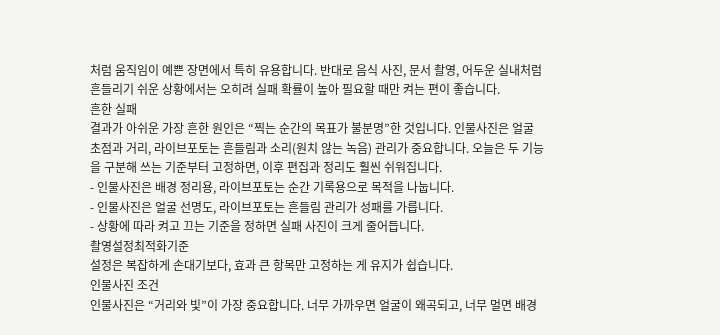처럼 움직임이 예쁜 장면에서 특히 유용합니다. 반대로 음식 사진, 문서 촬영, 어두운 실내처럼 흔들리기 쉬운 상황에서는 오히려 실패 확률이 높아 필요할 때만 켜는 편이 좋습니다.
흔한 실패
결과가 아쉬운 가장 흔한 원인은 “찍는 순간의 목표가 불분명”한 것입니다. 인물사진은 얼굴 초점과 거리, 라이브포토는 흔들림과 소리(원치 않는 녹음) 관리가 중요합니다. 오늘은 두 기능을 구분해 쓰는 기준부터 고정하면, 이후 편집과 정리도 훨씬 쉬워집니다.
- 인물사진은 배경 정리용, 라이브포토는 순간 기록용으로 목적을 나눕니다.
- 인물사진은 얼굴 선명도, 라이브포토는 흔들림 관리가 성패를 가릅니다.
- 상황에 따라 켜고 끄는 기준을 정하면 실패 사진이 크게 줄어듭니다.
촬영설정최적화기준
설정은 복잡하게 손대기보다, 효과 큰 항목만 고정하는 게 유지가 쉽습니다.
인물사진 조건
인물사진은 “거리와 빛”이 가장 중요합니다. 너무 가까우면 얼굴이 왜곡되고, 너무 멀면 배경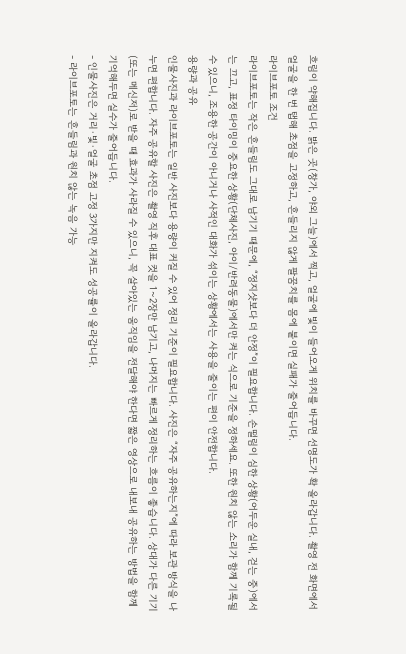흐림이 약해집니다. 밝은 곳(창가, 야외 그늘)에서 찍고, 얼굴에 빛이 들어오게 위치를 바꾸면 선명도가 확 올라갑니다. 촬영 전 화면에서 얼굴을 한 번 탭해 초점을 고정하고, 흔들리지 않게 팔꿈치를 몸에 붙이면 실패가 줄어듭니다.
라이브포토 조건
라이브포토는 작은 흔들림도 그대로 남기기 때문에, “정지샷보다 더 안정”이 필요합니다. 손떨림이 심한 상황(어두운 실내, 걷는 중)에서는 끄고, 표정 타이밍이 중요한 상황(단체사진, 아이/반려동물)에서만 켜는 식으로 기준을 정하세요. 또한 원치 않는 소리가 함께 기록될 수 있으니, 조용한 공간이 아니거나 사적인 대화가 섞이는 상황에서는 사용을 줄이는 편이 안전합니다.
용량과 공유
인물사진과 라이브포토는 일반 사진보다 용량이 커질 수 있어 정리 기준이 필요합니다. 사진은 “자주 공유하는지”에 따라 보관 방식을 나누면 편합니다. 자주 공유할 사진은 촬영 직후 대표 컷을 1~2장만 남기고, 나머지는 빠르게 정리하는 흐름이 좋습니다. 상대가 다른 기기(또는 메신저)로 받을 때 효과가 사라질 수 있으니, 꼭 살아있는 움직임을 전달해야 한다면 짧은 영상으로 내보내 공유하는 방법을 함께 기억해두면 실수가 줄어듭니다.
- 인물사진은 거리·빛·얼굴 초점 고정 3가지만 지켜도 성공률이 올라갑니다.
- 라이브포토는 흔들림과 원치 않는 녹음 가능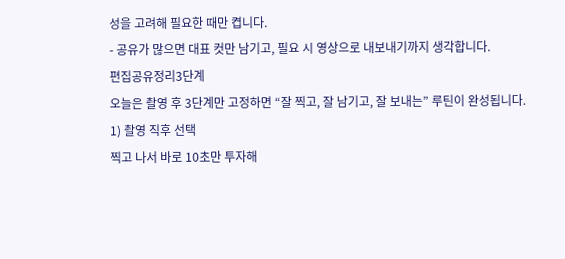성을 고려해 필요한 때만 켭니다.
- 공유가 많으면 대표 컷만 남기고, 필요 시 영상으로 내보내기까지 생각합니다.
편집공유정리3단계
오늘은 촬영 후 3단계만 고정하면 “잘 찍고, 잘 남기고, 잘 보내는” 루틴이 완성됩니다.
1) 촬영 직후 선택
찍고 나서 바로 10초만 투자해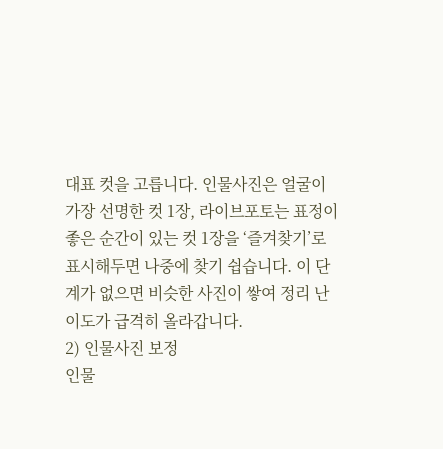대표 컷을 고릅니다. 인물사진은 얼굴이 가장 선명한 컷 1장, 라이브포토는 표정이 좋은 순간이 있는 컷 1장을 ‘즐겨찾기’로 표시해두면 나중에 찾기 쉽습니다. 이 단계가 없으면 비슷한 사진이 쌓여 정리 난이도가 급격히 올라갑니다.
2) 인물사진 보정
인물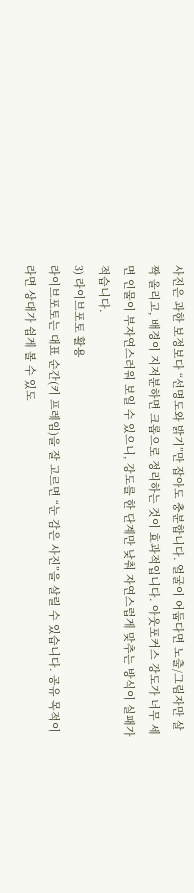사진은 과한 보정보다 “선명도와 밝기”만 잡아도 충분합니다. 얼굴이 어둡다면 노출/그림자만 살짝 올리고, 배경이 지저분하면 크롭으로 정리하는 것이 효과적입니다. 아웃포커스 강도가 너무 세면 인물이 부자연스러워 보일 수 있으니, 강도를 한 단계만 낮춰 자연스럽게 맞추는 방식이 실패가 적습니다.
3) 라이브포토 활용
라이브포토는 대표 순간(키 프레임)을 잘 고르면 “눈 감은 사진”을 살릴 수 있습니다. 공유 목적이라면 상대가 쉽게 볼 수 있도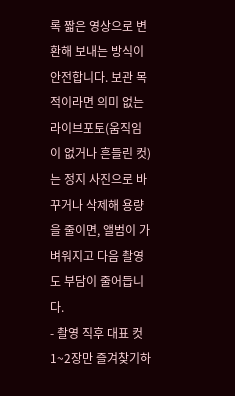록 짧은 영상으로 변환해 보내는 방식이 안전합니다. 보관 목적이라면 의미 없는 라이브포토(움직임이 없거나 흔들린 컷)는 정지 사진으로 바꾸거나 삭제해 용량을 줄이면, 앨범이 가벼워지고 다음 촬영도 부담이 줄어듭니다.
- 촬영 직후 대표 컷 1~2장만 즐겨찾기하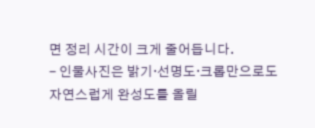면 정리 시간이 크게 줄어듭니다.
- 인물사진은 밝기·선명도·크롭만으로도 자연스럽게 완성도를 올릴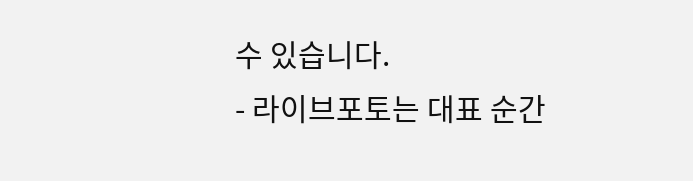수 있습니다.
- 라이브포토는 대표 순간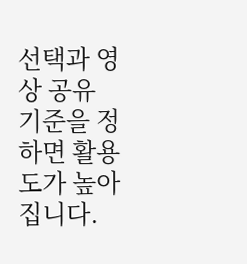선택과 영상 공유 기준을 정하면 활용도가 높아집니다.